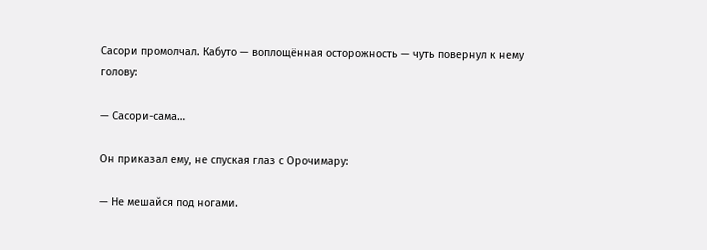Сасори промолчал. Кабуто — воплощённая осторожность — чуть повернул к нему голову:

— Сасори-сама…

Он приказал ему, не спуская глаз с Орочимару:

— Не мешайся под ногами.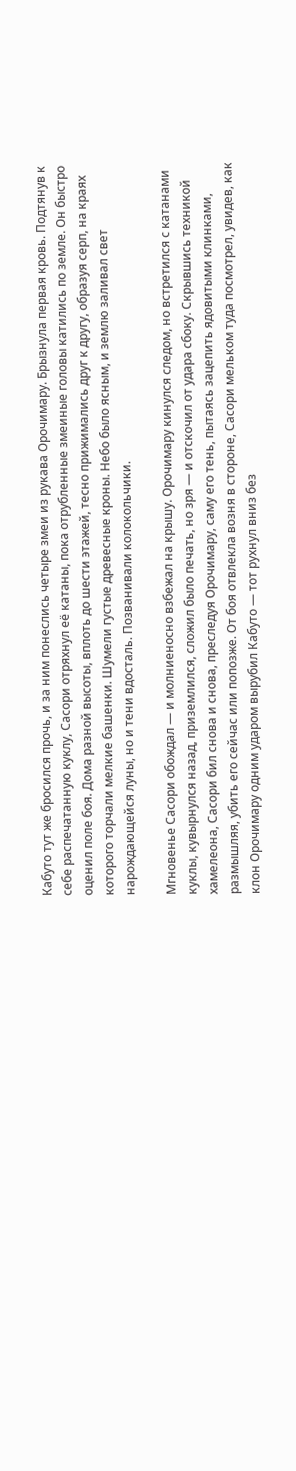Кабуто тут же бросился прочь, и за ним понеслись четыре змеи из рукава Орочимару. Брызнула первая кровь. Подтянув к себе распечатанную куклу, Сасори отряхнул её катаны, пока отрубленные змеиные головы катились по земле. Он быстро оценил поле боя. Дома разной высоты, вплоть до шести этажей, тесно прижимались друг к другу, образуя серп, на краях которого торчали мелкие башенки. Шумели густые древесные кроны. Небо было ясным, и землю заливал свет нарождающейся луны, но и тени вдосталь. Позванивали колокольчики.

Мгновенье Сасори обождал — и молниеносно взбежал на крышу. Орочимару кинулся следом, но встретился с катанами куклы, кувырнулся назад, приземлился, сложил было печать, но зря — и отскочил от удара сбоку. Скрывшись техникой хамелеона, Сасори бил снова и снова, преследуя Орочимару, саму его тень, пытаясь зацепить ядовитыми клинками, размышляя, убить его сейчас или попозже. От боя отвлекла возня в стороне, Сасори мельком туда посмотрел, увидев, как клон Орочимару одним ударом вырубил Кабуто — тот рухнул вниз без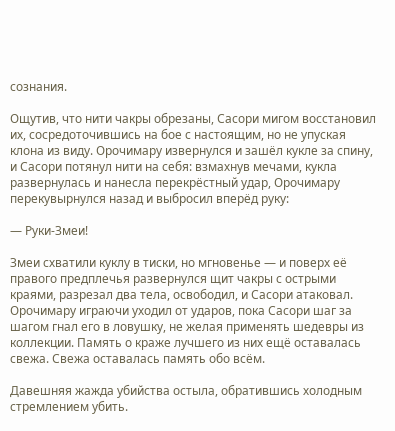сознания.

Ощутив, что нити чакры обрезаны, Сасори мигом восстановил их, сосредоточившись на бое с настоящим, но не упуская клона из виду. Орочимару извернулся и зашёл кукле за спину, и Сасори потянул нити на себя: взмахнув мечами, кукла развернулась и нанесла перекрёстный удар, Орочимару перекувырнулся назад и выбросил вперёд руку:

— Руки-Змеи!

Змеи схватили куклу в тиски, но мгновенье — и поверх её правого предплечья развернулся щит чакры с острыми краями, разрезал два тела, освободил, и Сасори атаковал. Орочимару играючи уходил от ударов, пока Сасори шаг за шагом гнал его в ловушку, не желая применять шедевры из коллекции. Память о краже лучшего из них ещё оставалась свежа. Свежа оставалась память обо всём.

Давешняя жажда убийства остыла, обратившись холодным стремлением убить.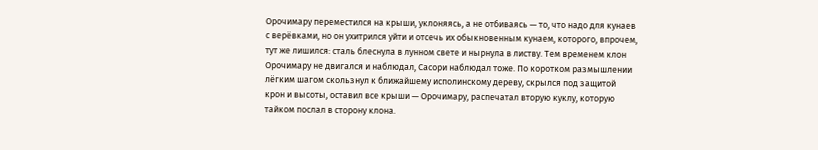Орочимару переместился на крыши, уклоняясь, а не отбиваясь — то, что надо для кунаев с верёвками, но он ухитрился уйти и отсечь их обыкновенным кунаем, которого, впрочем, тут же лишился: сталь блеснула в лунном свете и нырнула в листву. Тем временем клон Орочимару не двигался и наблюдал, Сасори наблюдал тоже. По коротком размышлении лёгким шагом скользнул к ближайшему исполинскому дереву, скрылся под защитой крон и высоты, оставил все крыши — Орочимару, распечатал вторую куклу, которую тайком послал в сторону клона.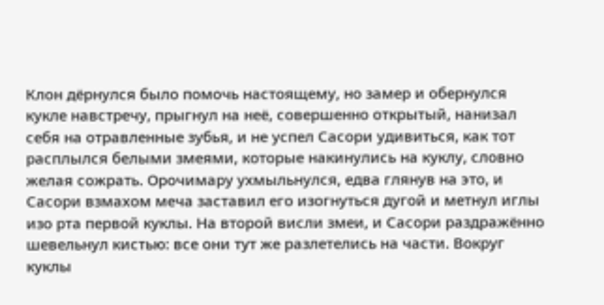Клон дёрнулся было помочь настоящему, но замер и обернулся кукле навстречу, прыгнул на неё, совершенно открытый, нанизал себя на отравленные зубья, и не успел Сасори удивиться, как тот расплылся белыми змеями, которые накинулись на куклу, словно желая сожрать. Орочимару ухмыльнулся, едва глянув на это, и Сасори взмахом меча заставил его изогнуться дугой и метнул иглы изо рта первой куклы. На второй висли змеи, и Сасори раздражённо шевельнул кистью: все они тут же разлетелись на части. Вокруг куклы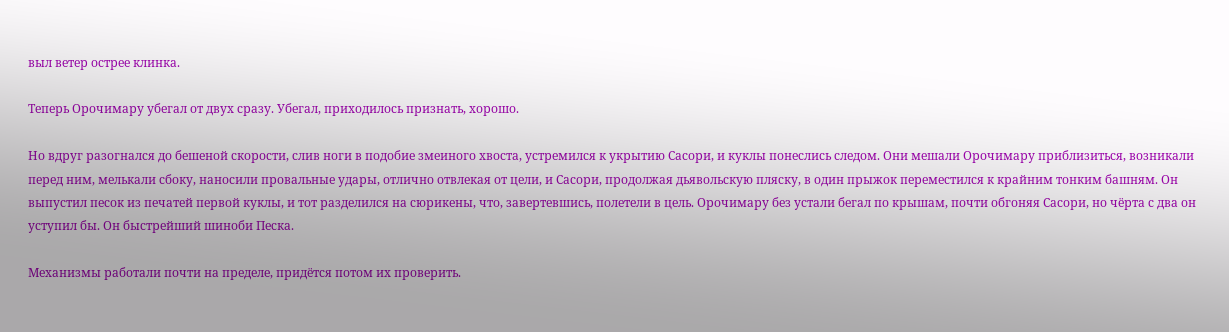выл ветер острее клинка.

Теперь Орочимару убегал от двух сразу. Убегал, приходилось признать, хорошо.

Но вдруг разогнался до бешеной скорости, слив ноги в подобие змеиного хвоста, устремился к укрытию Сасори, и куклы понеслись следом. Они мешали Орочимару приблизиться, возникали перед ним, мелькали сбоку, наносили провальные удары, отлично отвлекая от цели, и Сасори, продолжая дьявольскую пляску, в один прыжок переместился к крайним тонким башням. Он выпустил песок из печатей первой куклы, и тот разделился на сюрикены, что, завертевшись, полетели в цель. Орочимару без устали бегал по крышам, почти обгоняя Сасори, но чёрта с два он уступил бы. Он быстрейший шиноби Песка.

Механизмы работали почти на пределе, придётся потом их проверить.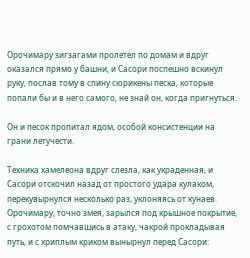Орочимару зигзагами пролетел по домам и вдруг оказался прямо у башни, и Сасори поспешно вскинул руку, послав тому в спину сюрикены песка, которые попали бы и в него самого, не знай он, когда пригнуться.

Он и песок пропитал ядом, особой консистенции на грани летучести.

Техника хамелеона вдруг слезла, как украденная, и Сасори отскочил назад от простого удара кулаком, перекувырнулся несколько раз, уклоняясь от кунаев. Орочимару, точно змея, зарылся под крышное покрытие, с грохотом помчавшись в атаку, чакрой прокладывая путь, и с хриплым криком вынырнул перед Сасори: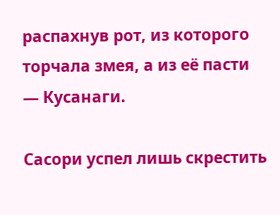распахнув рот, из которого торчала змея, а из её пасти — Кусанаги.

Сасори успел лишь скрестить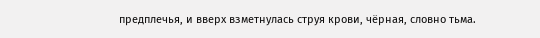предплечья, и вверх взметнулась струя крови, чёрная, словно тьма.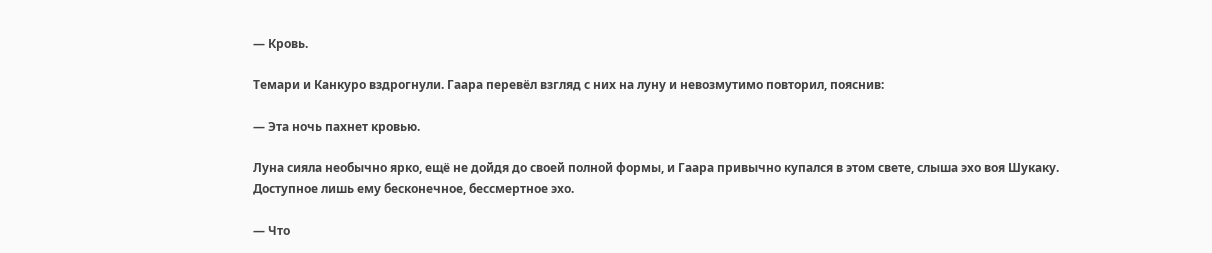— Кровь.

Темари и Канкуро вздрогнули. Гаара перевёл взгляд с них на луну и невозмутимо повторил, пояснив:

— Эта ночь пахнет кровью.

Луна сияла необычно ярко, ещё не дойдя до своей полной формы, и Гаара привычно купался в этом свете, слыша эхо воя Шукаку. Доступное лишь ему бесконечное, бессмертное эхо.

— Что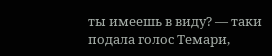ты имеешь в виду? — таки подала голос Темари,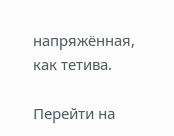напряжённая, как тетива.

Перейти на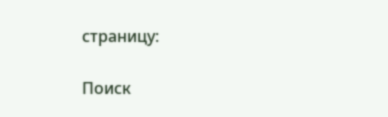страницу:

Поиск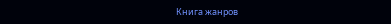Книга жанров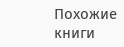Похожие книги